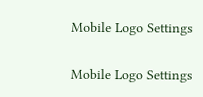Mobile Logo Settings

Mobile Logo Settings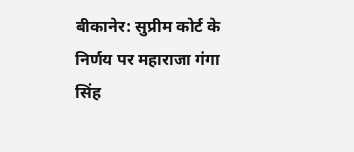बीकानेर: सुप्रीम कोर्ट के निर्णय पर महाराजा गंगा सिंह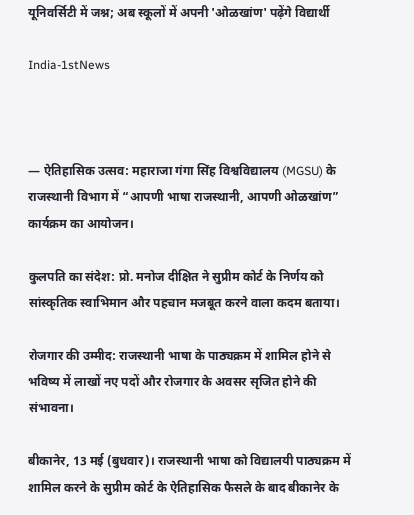यूनिवर्सिटी में जश्न; अब स्कूलों में अपनी 'ओळखांण' पढ़ेंगे विद्यार्थी

India-1stNews



— ऐतिहासिक उत्सव: महाराजा गंगा सिंह विश्वविद्यालय (MGSU) के राजस्थानी विभाग में “आपणी भाषा राजस्थानी, आपणी ओळखांण” कार्यक्रम का आयोजन।

कुलपति का संदेश: प्रो. मनोज दीक्षित ने सुप्रीम कोर्ट के निर्णय को सांस्कृतिक स्वाभिमान और पहचान मजबूत करने वाला कदम बताया।

रोजगार की उम्मीद: राजस्थानी भाषा के पाठ्यक्रम में शामिल होने से भविष्य में लाखों नए पदों और रोजगार के अवसर सृजित होने की संभावना।

बीकानेर, 13 मई (बुधवार)। राजस्थानी भाषा को विद्यालयी पाठ्यक्रम में शामिल करने के सुप्रीम कोर्ट के ऐतिहासिक फैसले के बाद बीकानेर के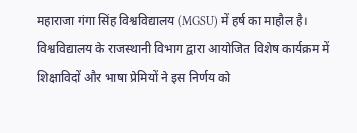महाराजा गंगा सिंह विश्वविद्यालय (MGSU) में हर्ष का माहौल है। विश्वविद्यालय के राजस्थानी विभाग द्वारा आयोजित विशेष कार्यक्रम में शिक्षाविदों और भाषा प्रेमियों ने इस निर्णय को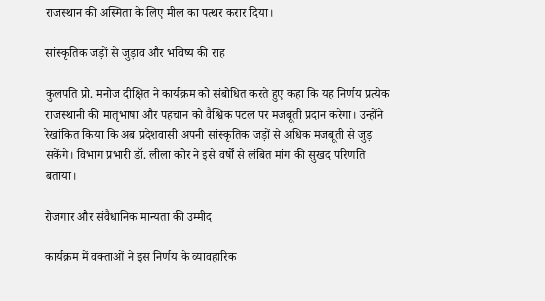राजस्थान की अस्मिता के लिए मील का पत्थर करार दिया।

सांस्कृतिक जड़ों से जुड़ाव और भविष्य की राह

कुलपति प्रो. मनोज दीक्षित ने कार्यक्रम को संबोधित करते हुए कहा कि यह निर्णय प्रत्येक राजस्थानी की मातृभाषा और पहचान को वैश्विक पटल पर मजबूती प्रदान करेगा। उन्होंने रेखांकित किया कि अब प्रदेशवासी अपनी सांस्कृतिक जड़ों से अधिक मजबूती से जुड़ सकेंगे। विभाग प्रभारी डॉ. लीला कोर ने इसे वर्षों से लंबित मांग की सुखद परिणति बताया।

रोजगार और संवैधानिक मान्यता की उम्मीद

कार्यक्रम में वक्ताओं ने इस निर्णय के व्यावहारिक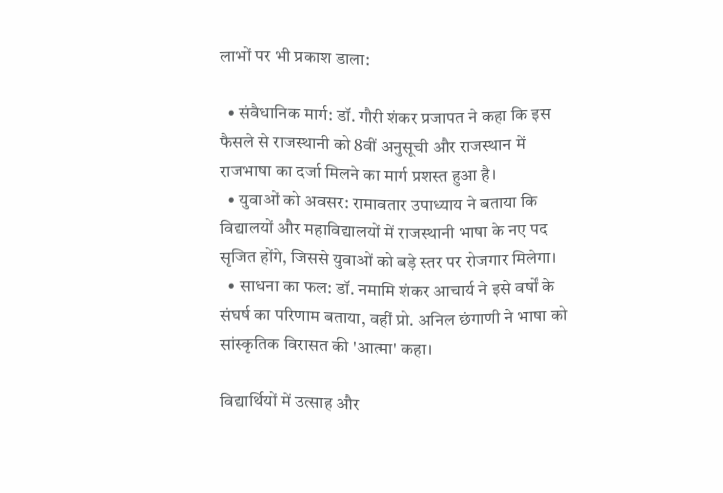लाभों पर भी प्रकाश डाला:

  • संवैधानिक मार्ग: डॉ. गौरी शंकर प्रजापत ने कहा कि इस फैसले से राजस्थानी को 8वीं अनुसूची और राजस्थान में राजभाषा का दर्जा मिलने का मार्ग प्रशस्त हुआ है।
  • युवाओं को अवसर: रामावतार उपाध्याय ने बताया कि विद्यालयों और महाविद्यालयों में राजस्थानी भाषा के नए पद सृजित होंगे, जिससे युवाओं को बड़े स्तर पर रोजगार मिलेगा।
  • साधना का फल: डॉ. नमामि शंकर आचार्य ने इसे वर्षों के संघर्ष का परिणाम बताया, वहीं प्रो. अनिल छंगाणी ने भाषा को सांस्कृतिक विरासत की 'आत्मा' कहा।

विद्यार्थियों में उत्साह और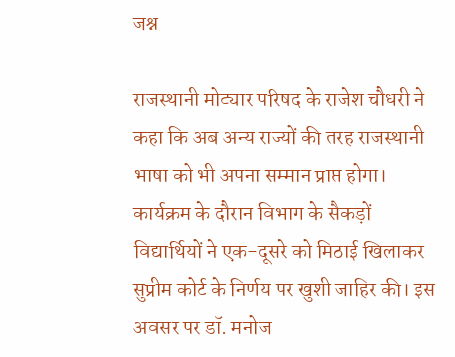जश्न

राजस्थानी मोट्यार परिषद के राजेश चौधरी ने कहा कि अब अन्य राज्यों की तरह राजस्थानी भाषा को भी अपना सम्मान प्राप्त होगा। कार्यक्रम के दौरान विभाग के सैकड़ों विद्यार्थियों ने एक-दूसरे को मिठाई खिलाकर सुप्रीम कोर्ट के निर्णय पर खुशी जाहिर की। इस अवसर पर डॉ. मनोज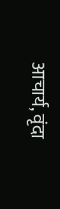आचार्य, वृंदा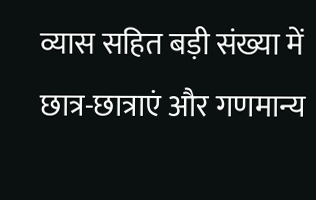व्यास सहित बड़ी संख्या में छात्र-छात्राएं और गणमान्य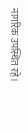नागरिक उपस्थित रहे।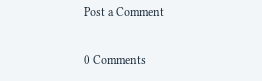Post a Comment

0 Comments